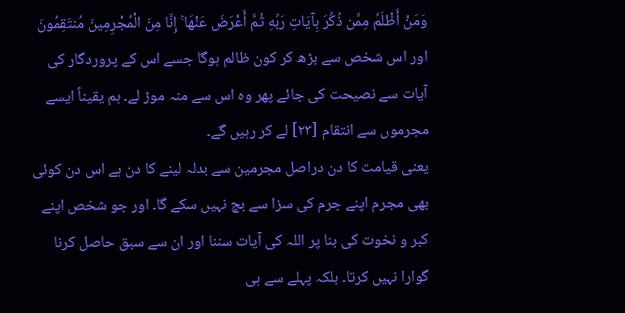وَمَنْ أَظْلَمُ مِمَّن ذُكِّرَ بِآيَاتِ رَبِّهِ ثُمَّ أَعْرَضَ عَنْهَا ۚ إِنَّا مِنَ الْمُجْرِمِينَ مُنتَقِمُونَ
اور اس شخص سے بڑھ کر کون ظالم ہوگا جسے اس کے پروردگار کی آیات سے نصیحت کی جائے پھر وہ اس سے منہ موڑ لے۔ ہم یقیناً ایسے مجرموں سے انتقام [٢٣] لے کر رہیں گے۔
یعنی قیامت کا دن دراصل مجرمین سے بدلہ لینے کا دن ہے اس دن کوئی بھی مجرم اپنے جرم کی سزا سے بچ نہیں سکے گا۔ اور جو شخص اپنے کبر و نخوت کی بنا پر اللہ کی آیات سننا اور ان سے سبق حاصل کرنا گوارا نہیں کرتا۔ بلکہ پہلے سے ہی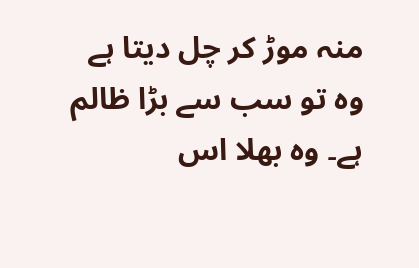منہ موڑ کر چل دیتا ہے وہ تو سب سے بڑا ظالم ہے۔ وہ بھلا اس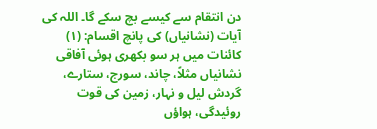دن انتقام سے کیسے بچ سکے گا۔ اللہ کی آیات (نشانیاں) کی پانچ اقسام: (۱) کائنات میں ہر سو بکھری ہوئی آفاقی نشانیاں مثلاً، چاند، سورج، ستارے، گردش لیل و نہار، زمین کی قوت روئیدگی، ہواؤں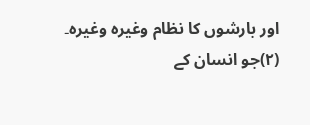اور بارشوں کا نظام وغیرہ وغیرہ۔ (۲)جو انسان کے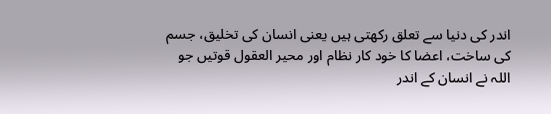اندر کی دنیا سے تعلق رکھتی ہیں یعنی انسان کی تخلیق، جسم کی ساخت، اعضا کا خود کار نظام اور محیر العقول قوتیں جو اللہ نے انسان کے اندر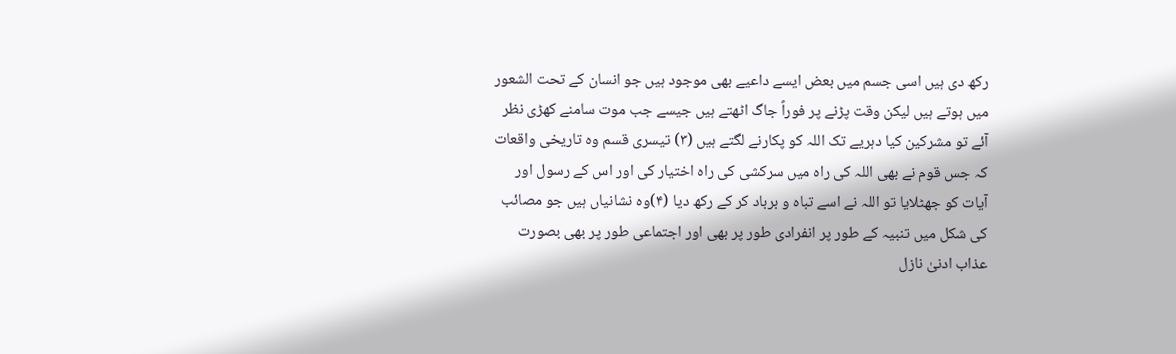رکھ دی ہیں اسی جسم میں بعض ایسے داعیے بھی موجود ہیں جو انسان کے تحت الشعور میں ہوتے ہیں لیکن وقت پڑنے پر فوراً جاگ اٹھتے ہیں جیسے جب موت سامنے کھڑی نظر آئے تو مشرکین کیا دہریے تک اللہ کو پکارنے لگتے ہیں (۳) تیسری قسم وہ تاریخی واقعات کہ جس قوم نے بھی اللہ کی راہ میں سرکشی کی راہ اختیار کی اور اس کے رسول اور آیات کو جھٹلایا تو اللہ نے اسے تباہ و برباد کر کے رکھ دیا (۴)وہ نشانیاں ہیں جو مصائب کی شکل میں تنبیہ کے طور پر انفرادی طور پر بھی اور اجتماعی طور پر بھی بصورت عذاب ادنیٰ نازل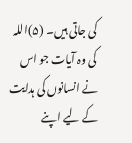کی جاتی ہیں۔ (۵)اللہ کی وہ آیات جو اس نے انسانوں کی ہدایت کے لیے اپنے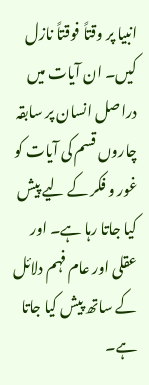انبیا پر وقتاً فوقتاً نازل کیں۔ ان آیات میں دراصل انسان پر سابقہ چاروں قسم کی آیات کو غور و فکر کے لیے پیش کیا جاتا رہا ہے۔ اور عقلی اور عام فہم دلائل کے ساتھ پیش کیا جاتا ہے۔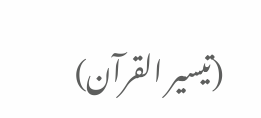(تیسیر القرآن)